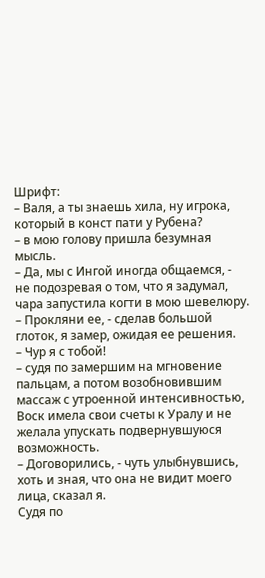Шрифт:
– Валя, а ты знаешь хила, ну игрока, который в конст пати у Рубена?
– в мою голову пришла безумная мысль.
– Да, мы с Ингой иногда общаемся, - не подозревая о том, что я задумал, чара запустила когти в мою шевелюру.
– Прокляни ее, - сделав большой глоток, я замер, ожидая ее решения.
– Чур я с тобой!
– судя по замершим на мгновение пальцам, а потом возобновившим массаж с утроенной интенсивностью, Воск имела свои счеты к Уралу и не желала упускать подвернувшуюся возможность.
– Договорились, - чуть улыбнувшись, хоть и зная, что она не видит моего лица, сказал я.
Судя по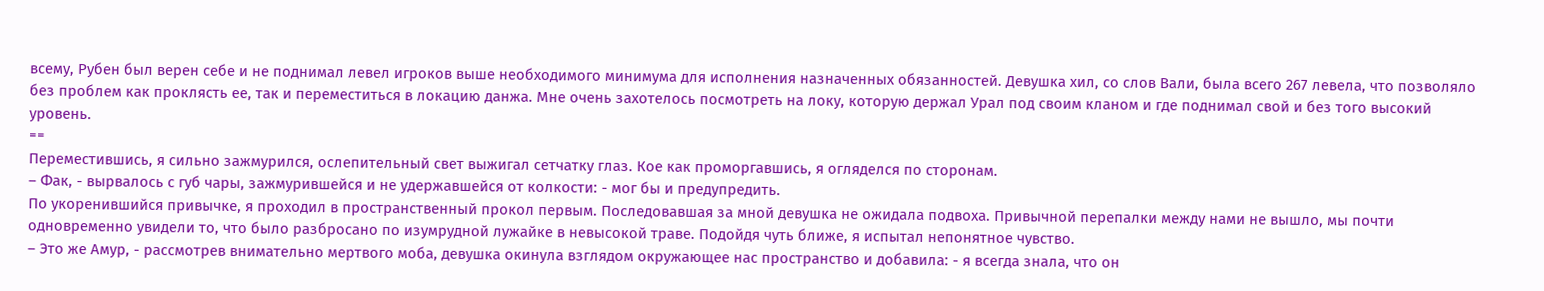всему, Рубен был верен себе и не поднимал левел игроков выше необходимого минимума для исполнения назначенных обязанностей. Девушка хил, со слов Вали, была всего 267 левела, что позволяло без проблем как проклясть ее, так и переместиться в локацию данжа. Мне очень захотелось посмотреть на локу, которую держал Урал под своим кланом и где поднимал свой и без того высокий уровень.
==
Переместившись, я сильно зажмурился, ослепительный свет выжигал сетчатку глаз. Кое как проморгавшись, я огляделся по сторонам.
– Фак, - вырвалось с губ чары, зажмурившейся и не удержавшейся от колкости: - мог бы и предупредить.
По укоренившийся привычке, я проходил в пространственный прокол первым. Последовавшая за мной девушка не ожидала подвоха. Привычной перепалки между нами не вышло, мы почти одновременно увидели то, что было разбросано по изумрудной лужайке в невысокой траве. Подойдя чуть ближе, я испытал непонятное чувство.
– Это же Амур, - рассмотрев внимательно мертвого моба, девушка окинула взглядом окружающее нас пространство и добавила: - я всегда знала, что он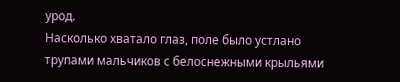урод.
Насколько хватало глаз, поле было устлано трупами мальчиков с белоснежными крыльями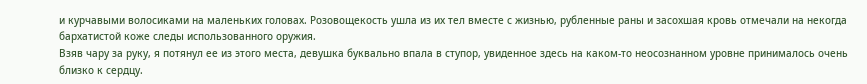и курчавыми волосиками на маленьких головах. Розовощекость ушла из их тел вместе с жизнью, рубленные раны и засохшая кровь отмечали на некогда бархатистой коже следы использованного оружия.
Взяв чару за руку, я потянул ее из этого места, девушка буквально впала в ступор, увиденное здесь на каком-то неосознанном уровне принималось очень близко к сердцу.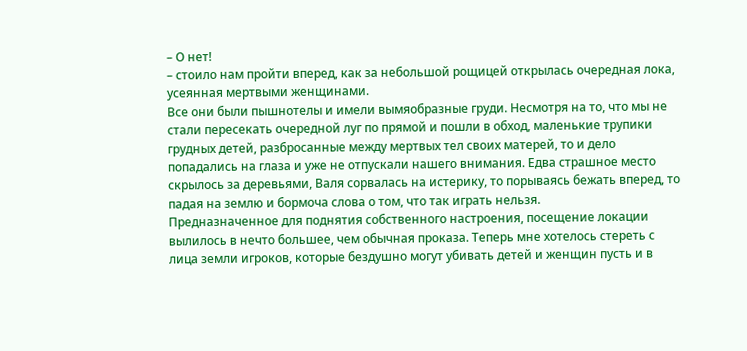– О нет!
– стоило нам пройти вперед, как за небольшой рощицей открылась очередная лока, усеянная мертвыми женщинами.
Все они были пышнотелы и имели вымяобразные груди. Несмотря на то, что мы не стали пересекать очередной луг по прямой и пошли в обход, маленькие трупики грудных детей, разбросанные между мертвых тел своих матерей, то и дело попадались на глаза и уже не отпускали нашего внимания. Едва страшное место скрылось за деревьями, Валя сорвалась на истерику, то порываясь бежать вперед, то падая на землю и бормоча слова о том, что так играть нельзя.
Предназначенное для поднятия собственного настроения, посещение локации вылилось в нечто большее, чем обычная проказа. Теперь мне хотелось стереть с лица земли игроков, которые бездушно могут убивать детей и женщин пусть и в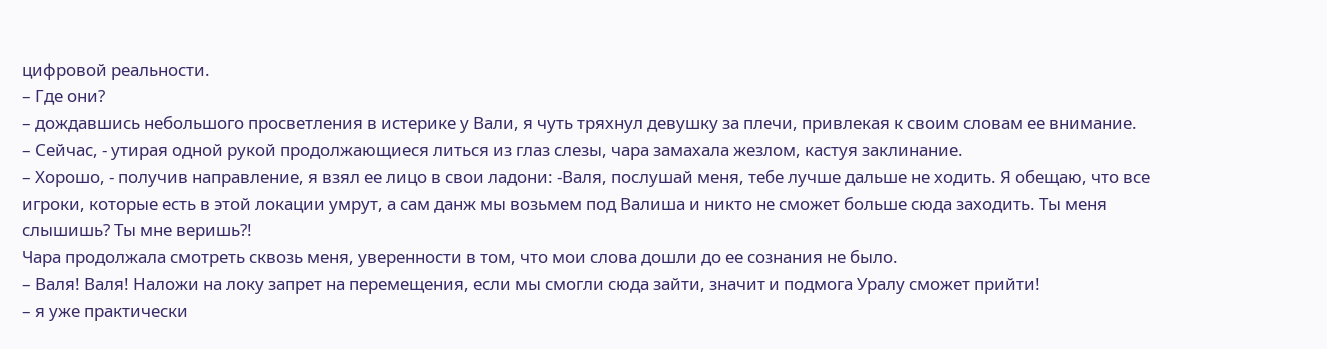цифровой реальности.
– Где они?
– дождавшись небольшого просветления в истерике у Вали, я чуть тряхнул девушку за плечи, привлекая к своим словам ее внимание.
– Сейчас, - утирая одной рукой продолжающиеся литься из глаз слезы, чара замахала жезлом, кастуя заклинание.
– Хорошо, - получив направление, я взял ее лицо в свои ладони: -Валя, послушай меня, тебе лучше дальше не ходить. Я обещаю, что все игроки, которые есть в этой локации умрут, а сам данж мы возьмем под Валиша и никто не сможет больше сюда заходить. Ты меня слышишь? Ты мне веришь?!
Чара продолжала смотреть сквозь меня, уверенности в том, что мои слова дошли до ее сознания не было.
– Валя! Валя! Наложи на локу запрет на перемещения, если мы смогли сюда зайти, значит и подмога Уралу сможет прийти!
– я уже практически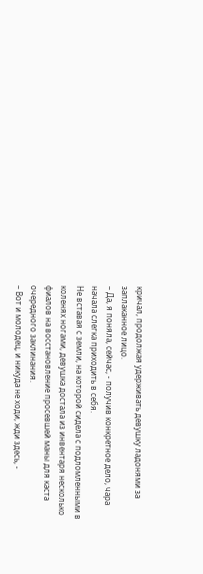кричал, продолжая удерживать девушку ладонями за заплаканное лицо.
– Да, я поняла, сейчас, - получив конкретное дело, чара начала слегка приходить в себя.
Не вставая с земли, на которой сидела с подломленными в коленях ногами, девушка достала из инвентаря несколько фиалов на восстановление просевшей маны для каста очередного заклинания.
– Вот и молодец, и никуда не ходи, жди здесь, -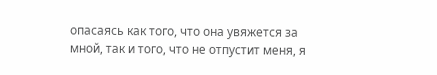опасаясь как того, что она увяжется за мной, так и того, что не отпустит меня, я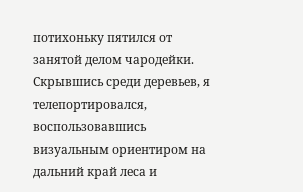потихоньку пятился от занятой делом чародейки.
Скрывшись среди деревьев, я телепортировался, воспользовавшись визуальным ориентиром на дальний край леса и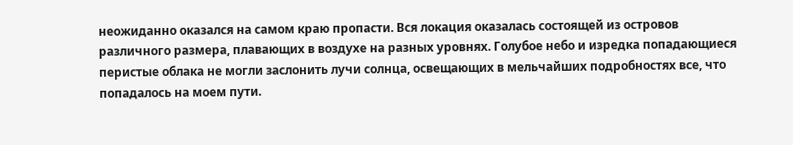неожиданно оказался на самом краю пропасти. Вся локация оказалась состоящей из островов различного размера, плавающих в воздухе на разных уровнях. Голубое небо и изредка попадающиеся перистые облака не могли заслонить лучи солнца, освещающих в мельчайших подробностях все, что попадалось на моем пути.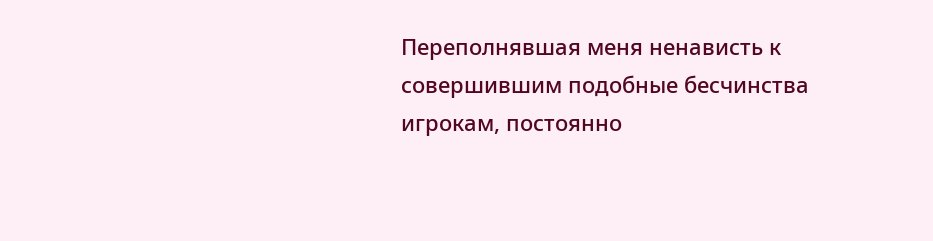Переполнявшая меня ненависть к совершившим подобные бесчинства игрокам, постоянно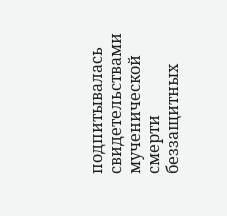подпитывалась свидетельствами мученической смерти беззащитных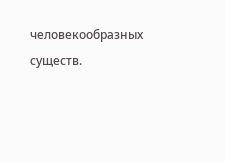человекообразных существ.